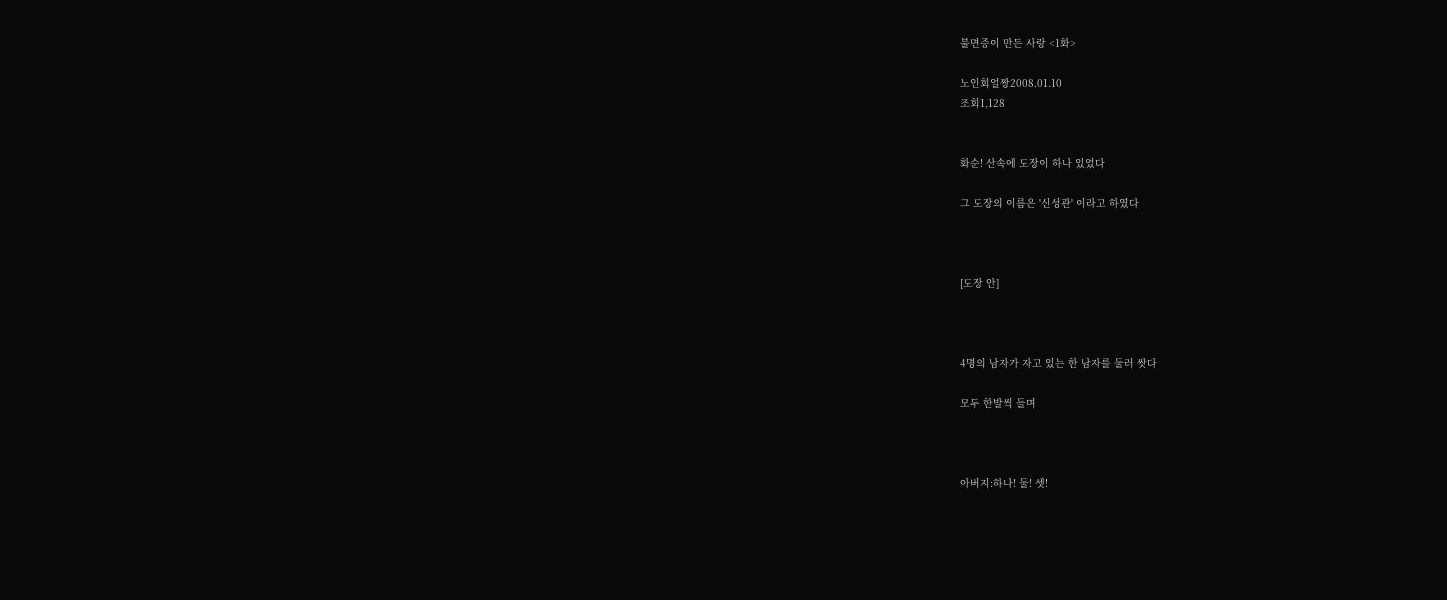불면증이 만든 사랑 <1화>

노인회얼짱2008.01.10
조회1,128


화순! 산속에 도장이 하나 있었다

그 도장의 이름은 '신성관' 이라고 하였다



[도장 안]



4명의 남자가 자고 있는 한 남자를 둘러 쌋다

모두 한발씩 들며



아버지:하나! 둘! 셋!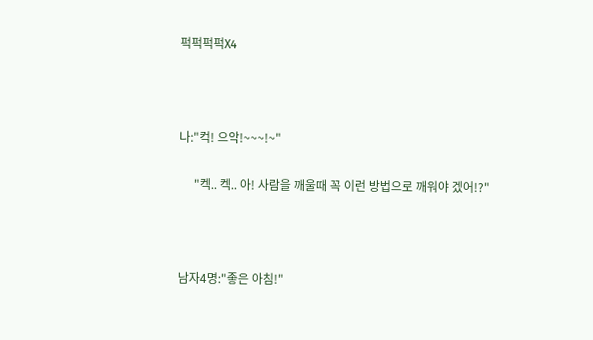퍽퍽퍽퍽X4



나:"컥! 으악!~~~!~"

     "켁.. 켁.. 아! 사람을 깨울때 꼭 이런 방법으로 깨워야 겠어!?"



남자4명:"좋은 아침!"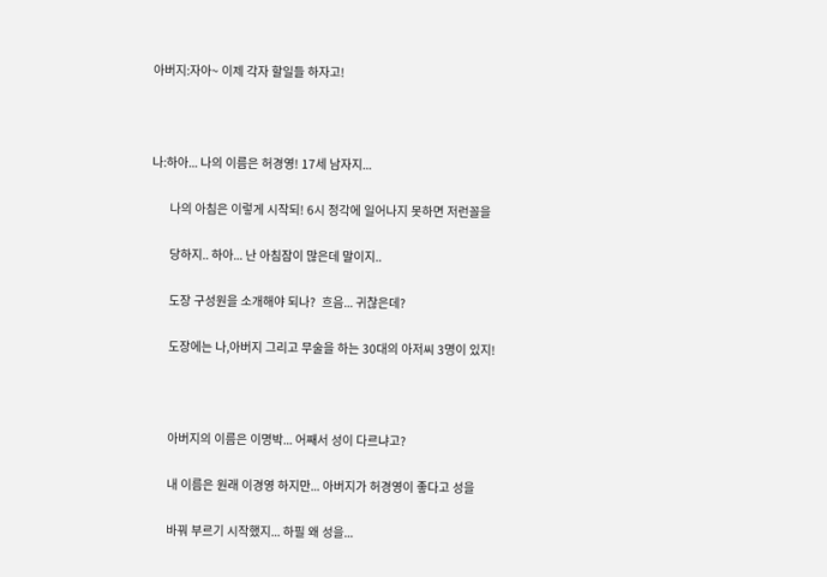아버지:자아~ 이제 각자 할일들 하자고!



나:하아... 나의 이름은 허경영! 17세 남자지...

      나의 아침은 이렇게 시작되! 6시 정각에 일어나지 못하면 저런꼴을

      당하지.. 하아... 난 아침잠이 많은데 말이지..

      도장 구성원을 소개해야 되나?  흐음... 귀찮은데?

      도장에는 나,아버지 그리고 무술을 하는 30대의 아저씨 3명이 있지!



      아버지의 이름은 이명박... 어째서 성이 다르냐고?

      내 이름은 원래 이경영 하지만... 아버지가 허경영이 좋다고 성을

      바꿔 부르기 시작했지... 하필 왜 성을...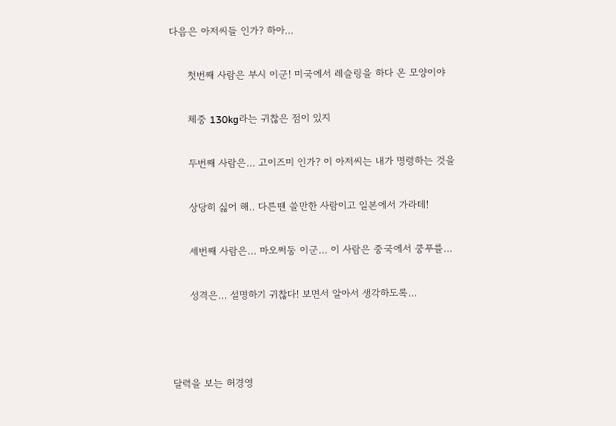다음은 아저씨들 인가? 하아...

      첫번째 사람은 부시 이군! 미국에서 레슬링을 하다 온 모양이야

      체중 130kg라는 귀찮은 점이 있지

      두번째 사람은... 고이즈미 인가? 이 아저씨는 내가 명령하는 것을

      상당히 싫어 해.. 다른땐 쓸만한 사람이고 일본에서 가라테!

      세번째 사람은... 마오쩌둥 이군... 이 사람은 중국에서 쿵푸를...

      성격은... 설명하기 귀찮다! 보면서 알아서 생각하도록...



달력을 보는 허경영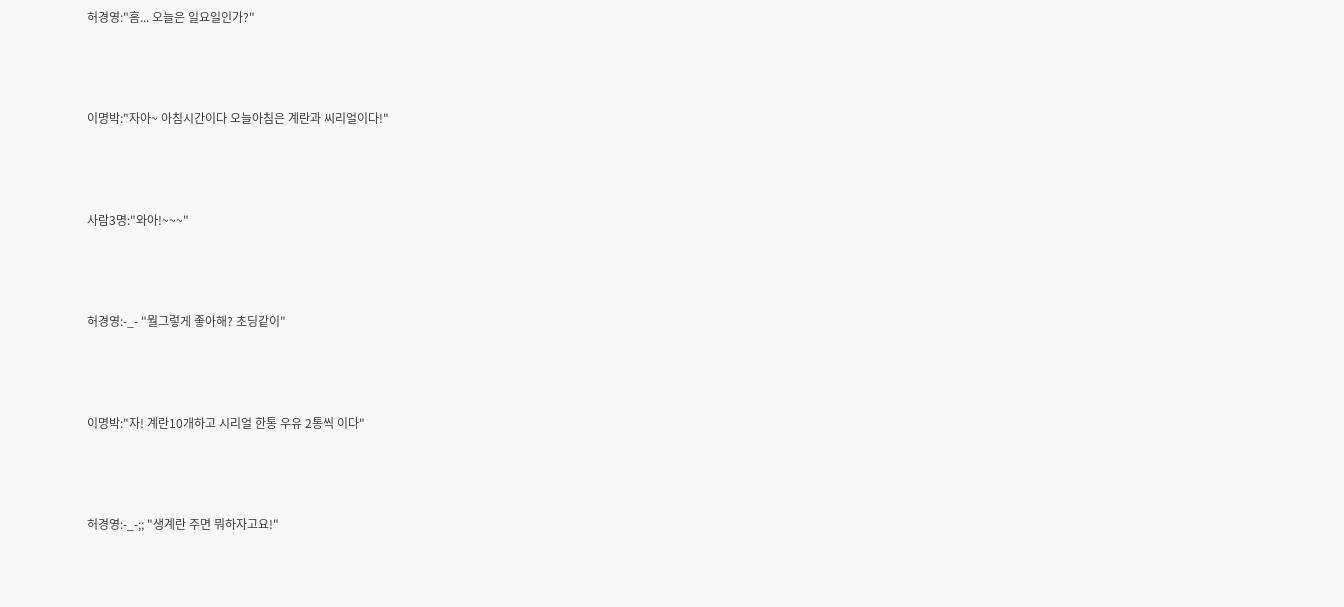허경영:"흠... 오늘은 일요일인가?"



이명박:"자아~ 아침시간이다 오늘아침은 계란과 씨리얼이다!"



사람3명:"와아!~~~"



허경영:-_- "뭘그렇게 좋아해? 초딩같이"



이명박:"자! 계란10개하고 시리얼 한통 우유 2통씩 이다"



허경영:-_-;; "생계란 주면 뭐하자고요!"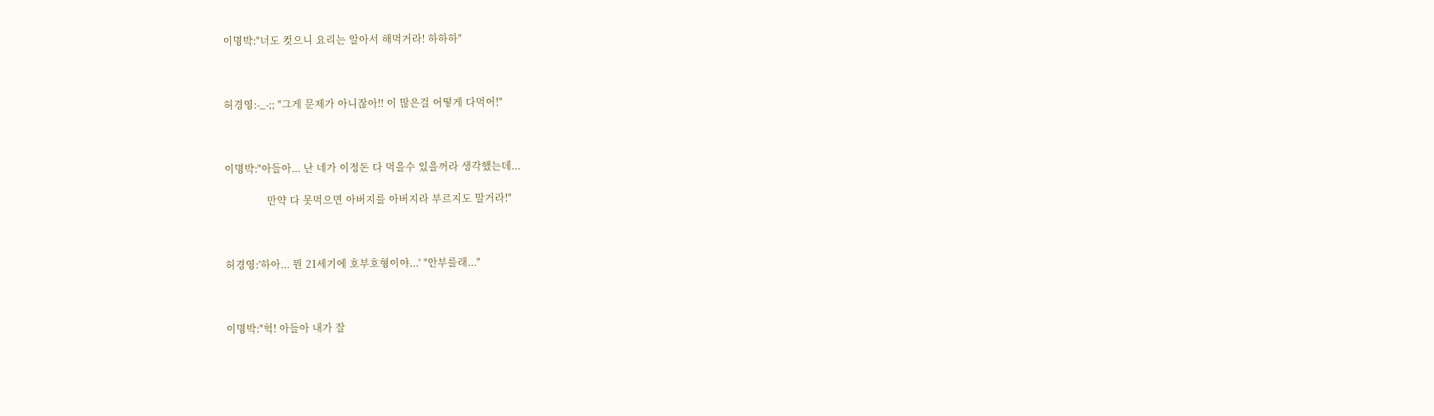이명박:"너도 컷으니 요리는 알아서 해먹거라! 하하하"



허경영:-_-;; "그게 문제가 아니잖아!! 이 많은걸 어떻게 다먹어!"



이명박:"아들아... 난 네가 이정돈 다 먹을수 있을꺼라 생각했는데...

              만약 다 못먹으면 아버지를 아버지라 부르지도 말거라!"



허경영:'하아... 뭔 21세기에 호부호형이야...' "안부를래..."



이명박:"헉! 아들아 내가 잘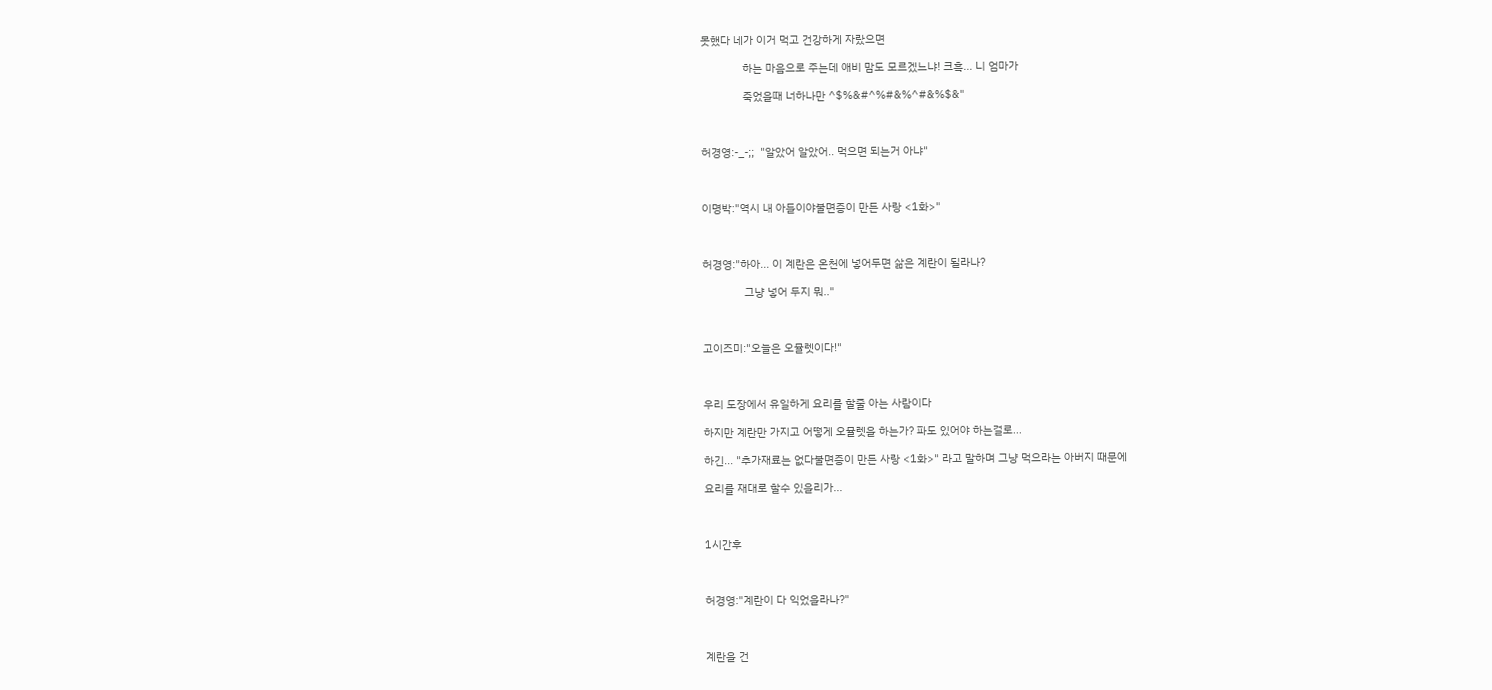못했다 네가 이거 먹고 건강하게 자랐으면

              하는 마음으로 주는데 애비 맘도 모르겠느냐! 크흑... 니 엄마가

              죽었을때 너하나만 ^$%&#^%#&%^#&%$&"



허경영:-_-;;  "알았어 알았어.. 먹으면 되는거 아냐"



이명박:"역시 내 아들이야불면증이 만든 사랑 <1화>"



허경영:"하아... 이 계란은 온천에 넣어두면 삶은 계란이 될라나?

              그냥 넣어 두지 뭐.."



고이즈미:"오늘은 오뮬렛이다!"



우리 도장에서 유일하게 요리를 할줄 아는 사람이다

하지만 계란만 가지고 어떻게 오뮬렛을 하는가? 파도 있어야 하는걸로...

하긴... "추가재료는 없다불면증이 만든 사랑 <1화>" 라고 말하며 그냥 먹으라는 아버지 때문에

요리를 재대로 할수 있을리가...



1시간후



허경영:"계란이 다 익었을라나?"



계란을 건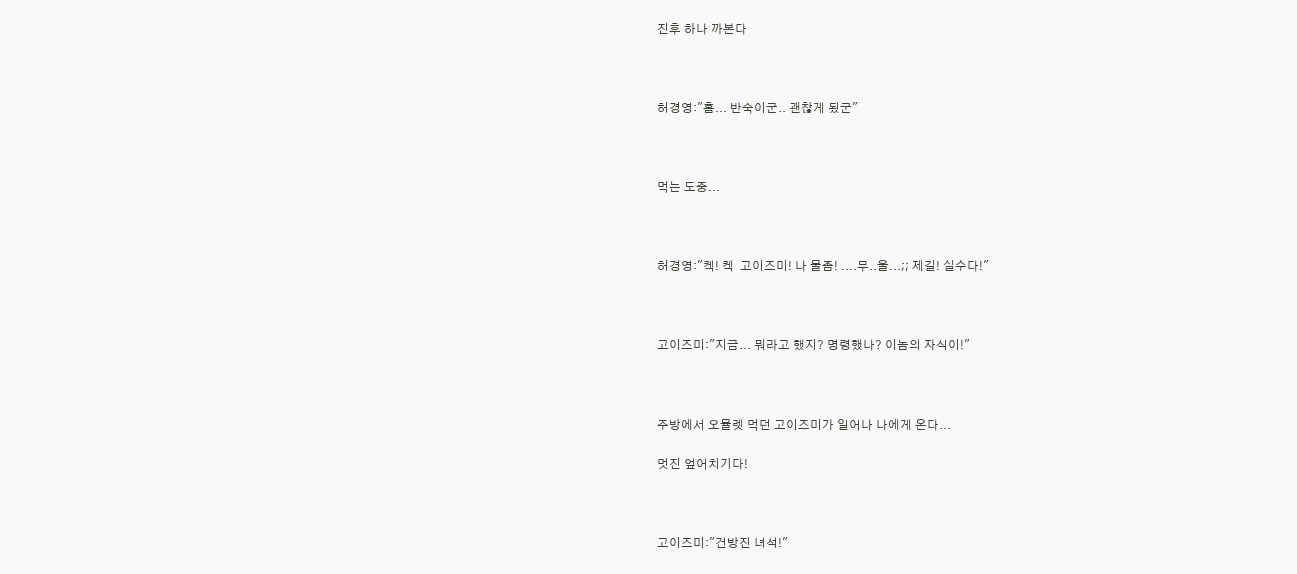진후 하나 까본다



허경영:"흠... 반숙이군.. 괜찮게 됬군"



먹는 도중...



허경영:"켁! 켁  고이즈미! 나 물좀! ....무..울...;; 제길! 실수다!"



고이즈미:"지금... 뭐라고 했지? 명령했나? 이놈의 자식이!"



주방에서 오뮬렛 먹던 고이즈미가 일어나 나에게 온다...

멋진 엎어치기다!



고이즈미:"건방진 녀석!"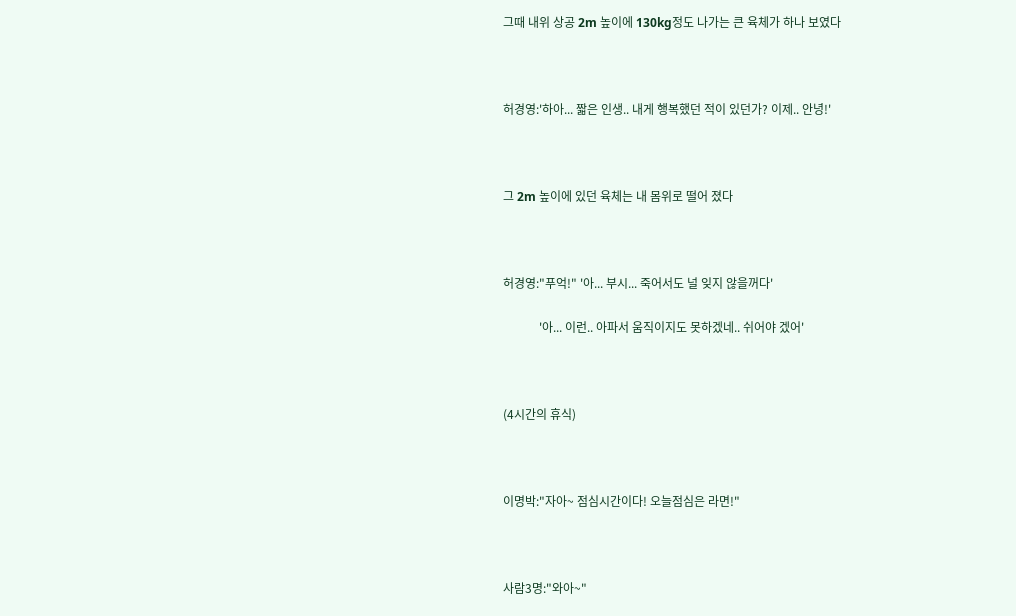그때 내위 상공 2m 높이에 130kg정도 나가는 큰 육체가 하나 보였다



허경영:'하아... 짧은 인생.. 내게 행복했던 적이 있던가? 이제.. 안녕!'



그 2m 높이에 있던 육체는 내 몸위로 떨어 졌다



허경영:"푸억!" '아... 부시... 죽어서도 널 잊지 않을꺼다'

            '아... 이런.. 아파서 움직이지도 못하겠네.. 쉬어야 겠어'



(4시간의 휴식)



이명박:"자아~ 점심시간이다! 오늘점심은 라면!"



사람3명:"와아~"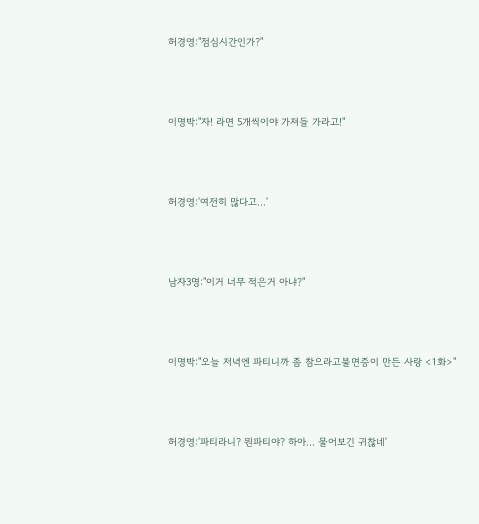허경영:"점심시간인가?"



이명박:"자! 라면 5개씩이야 가져들 가라고!"



허경영:'여전히 많다고...'



남자3명:"이거 너무 적은거 아냐?"



이명박:"오늘 저녁엔 파티니까 좀 참으라고불면증이 만든 사랑 <1화>"



허경영:'파티라니? 뭔파티야? 하아... 물어보긴 귀찮네'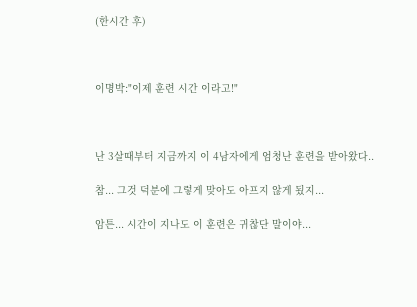(한시간 후)



이명박:"이제 훈련 시간 이라고!"



난 3살때부터 지금까지 이 4남자에게 엄청난 훈련을 받아왔다..

참... 그것 덕분에 그렇게 맞아도 아프지 않게 됬지...

암튼... 시간이 지나도 이 훈련은 귀찮단 말이야...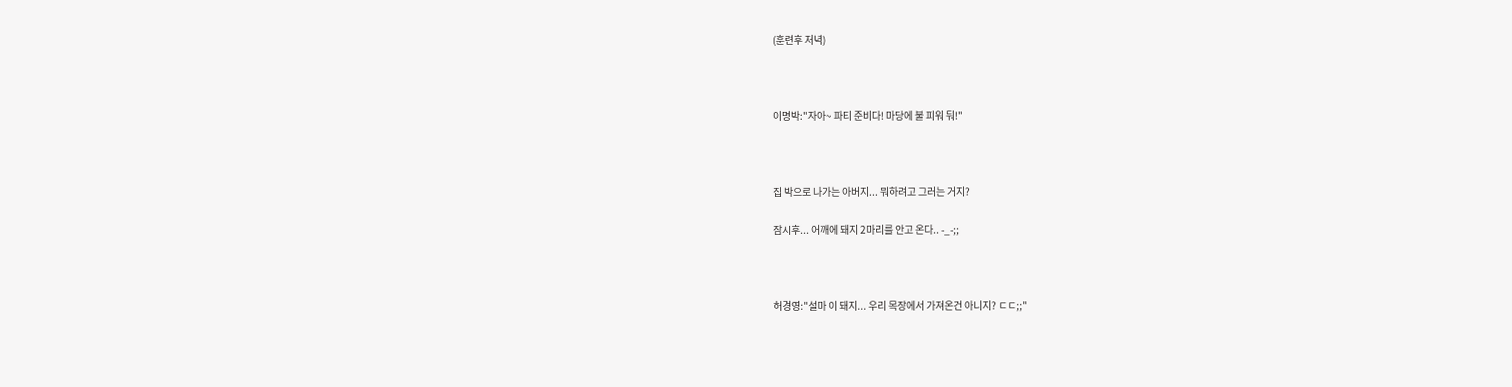(훈련후 저녁)



이명박:"자아~ 파티 준비다! 마당에 불 피워 둬!"



집 박으로 나가는 아버지... 뭐하려고 그러는 거지?

잠시후... 어깨에 돼지 2마리를 안고 온다.. -_-;;



허경영:"설마 이 돼지... 우리 목장에서 가져온건 아니지? ㄷㄷ;;"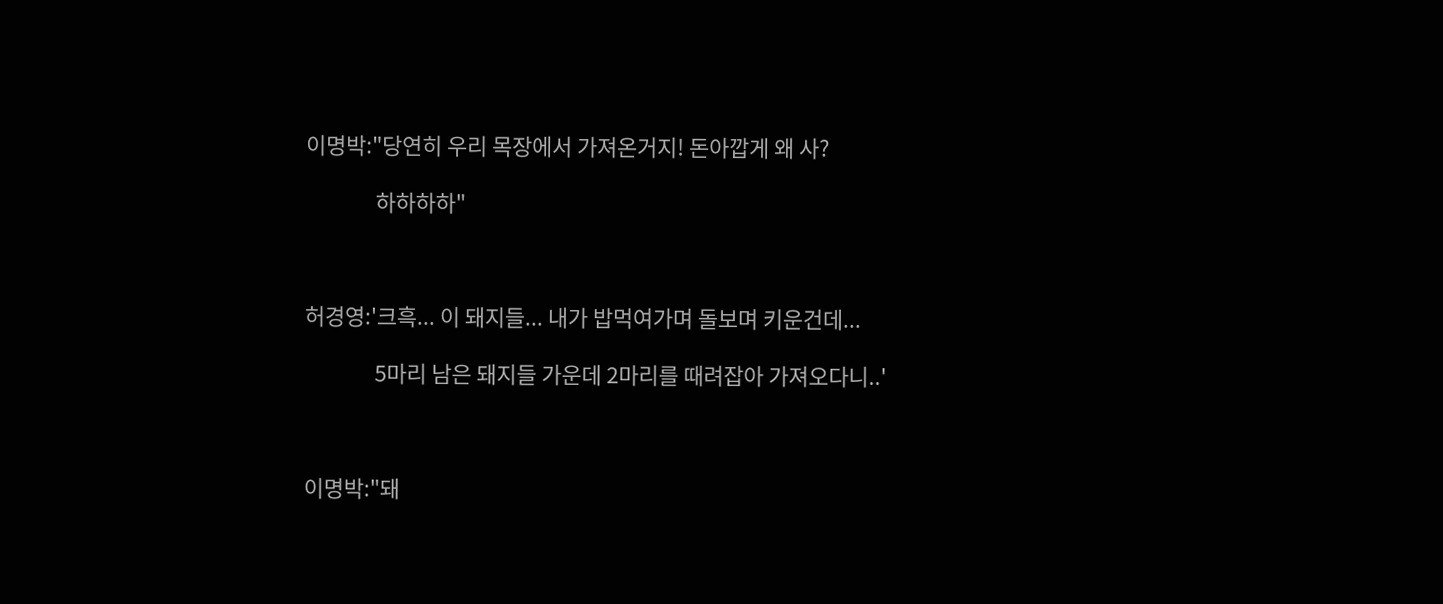이명박:"당연히 우리 목장에서 가져온거지! 돈아깝게 왜 사?

              하하하하"



허경영:'크흑... 이 돼지들... 내가 밥먹여가며 돌보며 키운건데...

              5마리 남은 돼지들 가운데 2마리를 때려잡아 가져오다니..'



이명박:"돼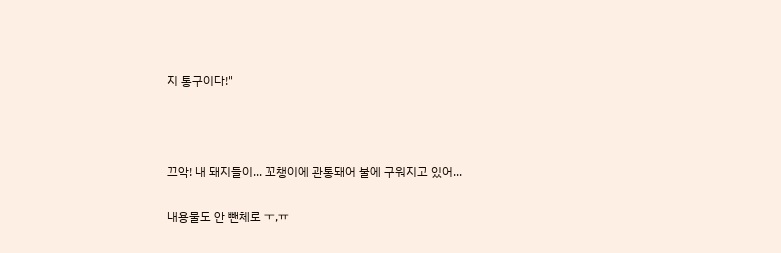지 통구이다!"



끄악! 내 돼지들이... 꼬챙이에 관통돼어 불에 구워지고 있어...

내용물도 안 뺀체로 ㅜ,ㅠ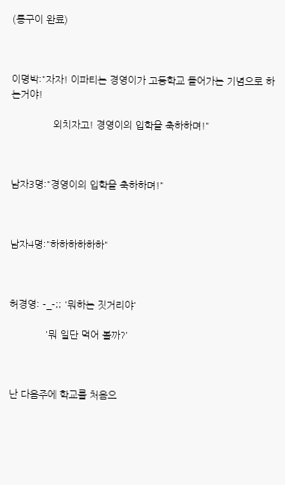(통구이 완료)



이명박:"자자! 이파티는 경영이가 고등학교 들어가는 기념으로 하는거야!

              외치자고! 경영이의 입학을 축하하며!"



남자3명:"경영이의 입학을 축하하며!"



남자4명:"하하하하하하"



허경영: -_-;; '뭐하는 짓거리야'

            '뭐 일단 먹어 볼까?'



난 다음주에 학교를 처음으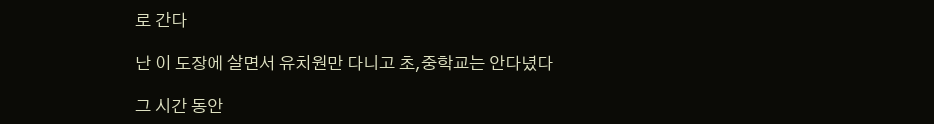로 간다

난 이 도장에 살면서 유치원만 다니고 초,중학교는 안다녔다

그 시간 동안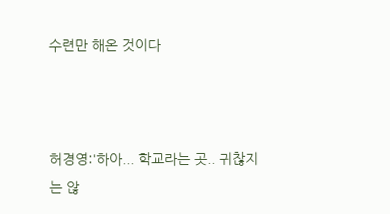수련만 해온 것이다



허경영:'하아... 학교라는 곳.. 귀찮지는 않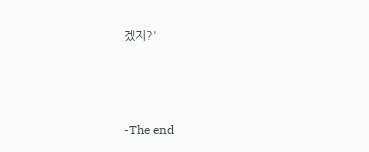겠지?'



-The end